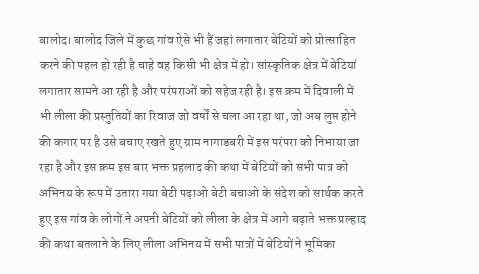बालोद। बालोद जिले में कुछ गांव ऐसे भी हैं जहां लगातार बेटियों को प्रोत्साहित करने की पहल हो रही है चाहे वह किसी भी क्षेत्र में हो। सांस्कृतिक क्षेत्र में बेटियां लगातार सामने आ रही है और परंपराओं को सहेज रही है। इस क्रम में दिवाली में भी लीला की प्रस्तुतियों का रिवाज जो वर्षों से चला आ रहा था, जो अब लुप्त होने की कगार पर है उसे बचाए रखते हुए ग्राम नागाडबरी में इस परंपरा को निभाया जा रहा है और इस क्रम इस बार भक्त प्रहलाद की कथा में बेटियों को सभी पात्र को अभिनय के रूप में उतारा गया बेटी पढ़ाओ बेटी बचाओ के संदेश को सार्थक करते हुए इस गांव के लोगों ने अपनी बेटियों को लीला के क्षेत्र में आगे बढ़ाते भक्त प्रल्हाद की कथा बतलाने के लिए लीला अभिनय में सभी पात्रों में बेटियों ने भूमिका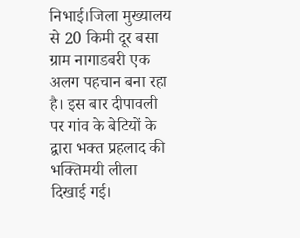निभाई।जिला मुख्यालय से 20 किमी दूर बसा ग्राम नागाडबरी एक अलग पहचान बना रहा है। इस बार दीपावली पर गांव के बेटियों के द्वारा भक्त प्रहलाद की भक्तिमयी लीला दिखाई गई।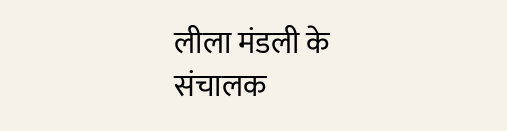लीला मंडली के संचालक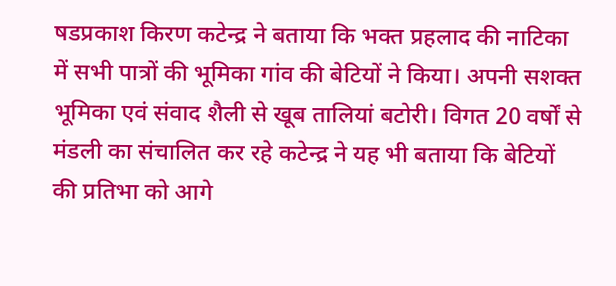षडप्रकाश किरण कटेन्द्र ने बताया कि भक्त प्रहलाद की नाटिका में सभी पात्रों की भूमिका गांव की बेटियों ने किया। अपनी सशक्त भूमिका एवं संवाद शैली से खूब तालियां बटोरी। विगत 20 वर्षों से मंडली का संचालित कर रहे कटेन्द्र ने यह भी बताया कि बेटियों की प्रतिभा को आगे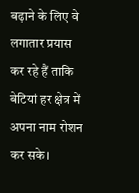बढ़ाने के लिए वे लगातार प्रयास कर रहे हैं ताकि बेटियां हर क्षेत्र में अपना नाम रोशन कर सके।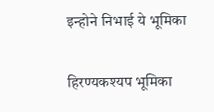इन्होने निभाई ये भूमिका

हिरण्यकश्यप भूमिका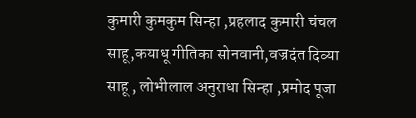कुमारी कुमकुम सिन्हा ,प्रहलाद कुमारी चंचल साहू,कयाधू गीतिका सोनवानी,वज्रदंत दिव्या साहू , लोभीलाल अनुराधा सिन्हा ,प्रमोद पूजा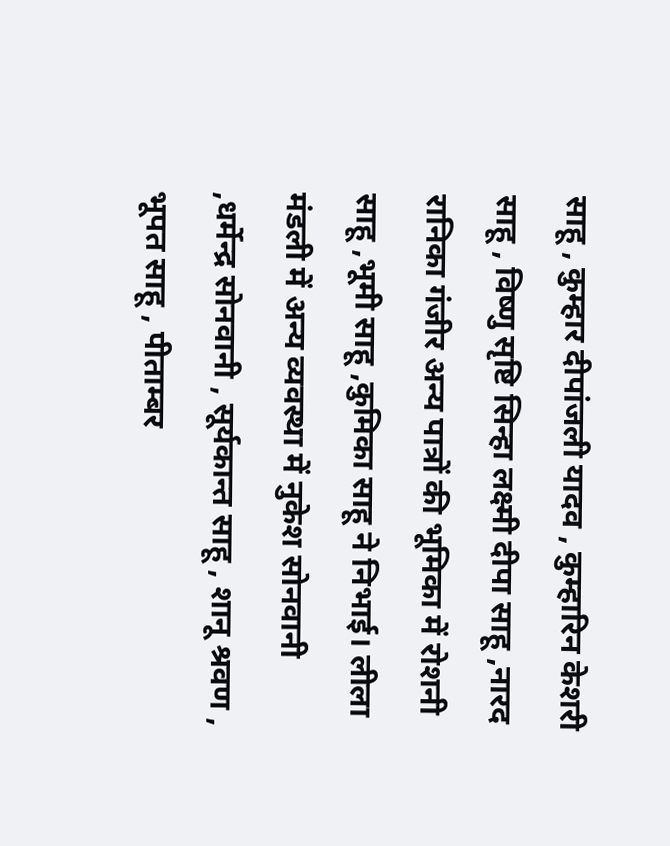साहू , कुम्हार दीपांजली यादव , कुम्हारिन केशरी साहू , विष्णु सृष्टि सिन्हा लक्ष्मी दीपा साहू ,नारद रानिका गंजीर अन्य पात्रों की भूमिका में रोशनी साहू ,भूमी साहू ,कुमिका साहू ने निभाई। लीला मंडली में अन्य व्यवस्था में नुकेश सोनवानी ,धर्मेन्द्र सोनवानी , सूर्यकान्त साहू , शानू श्रवण , भूपत साहू , पीताम्बर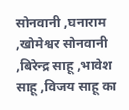सोनवानी ,घनाराम ,खोमेश्वर सोनवानी ,बिरेन्द्र साहू ,भावेश साहू ,विजय साहू का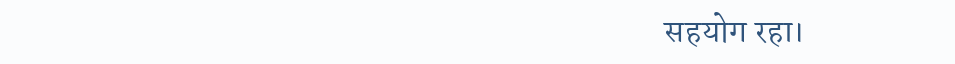सहयोग रहा।